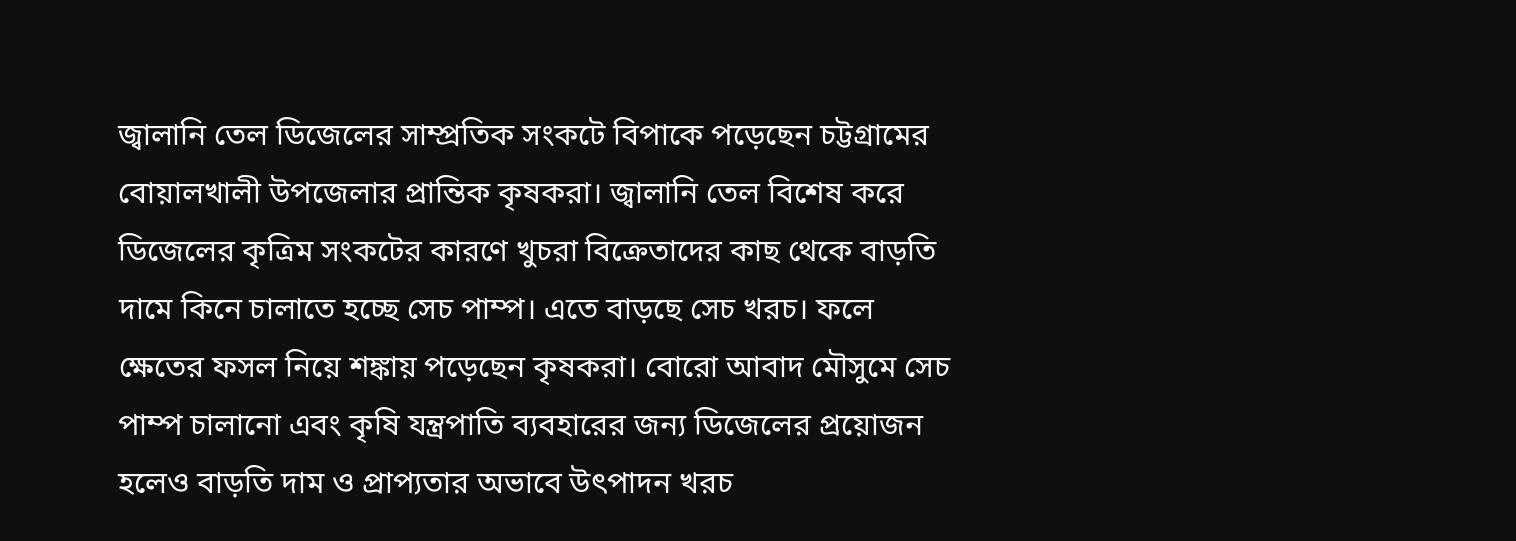জ্বালানি তেল ডিজেলের সাম্প্রতিক সংকটে বিপাকে পড়েছেন চট্টগ্রামের বোয়ালখালী উপজেলার প্রান্তিক কৃষকরা। জ্বালানি তেল বিশেষ করে ডিজেলের কৃত্রিম সংকটের কারণে খুচরা বিক্রেতাদের কাছ থেকে বাড়তি দামে কিনে চালাতে হচ্ছে সেচ পাম্প। এতে বাড়ছে সেচ খরচ। ফলে ক্ষেতের ফসল নিয়ে শঙ্কায় পড়েছেন কৃষকরা। বোরো আবাদ মৌসুমে সেচ পাম্প চালানো এবং কৃষি যন্ত্রপাতি ব্যবহারের জন্য ডিজেলের প্রয়োজন হলেও বাড়তি দাম ও প্রাপ্যতার অভাবে উৎপাদন খরচ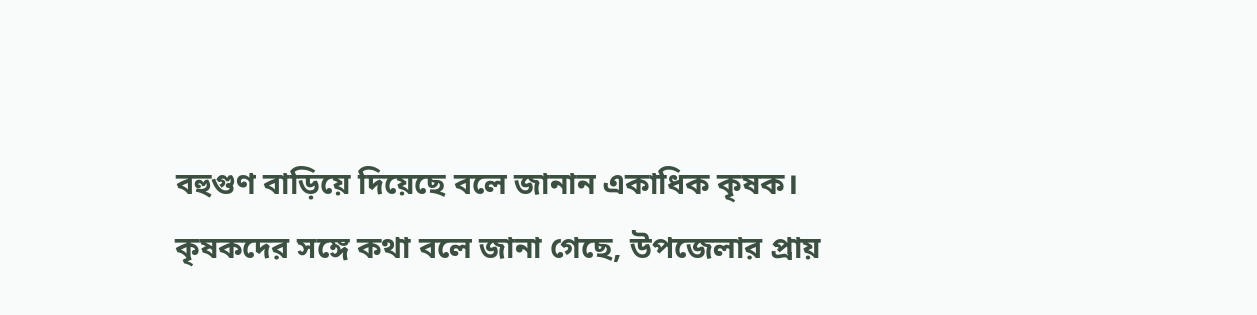বহুগুণ বাড়িয়ে দিয়েছে বলে জানান একাধিক কৃষক।
কৃষকদের সঙ্গে কথা বলে জানা গেছে, উপজেলার প্রায়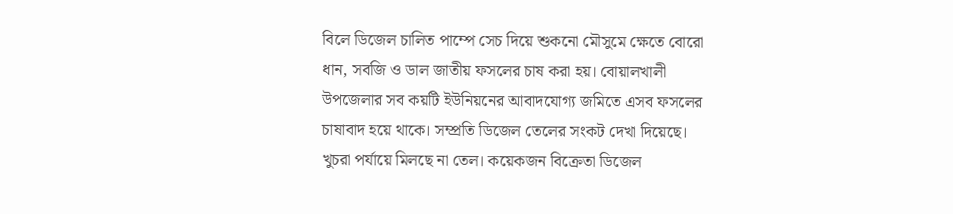বিলে ডিজেল চালিত পাম্পে সেচ দিয়ে শুকনো মৌসুমে ক্ষেতে বোরো ধান, সবজি ও ডাল জাতীয় ফসলের চাষ করা হয়। বোয়ালখালী উপজেলার সব কয়টি ইউনিয়নের আবাদযোগ্য জমিতে এসব ফসলের চাষাবাদ হয়ে থাকে। সম্প্রতি ডিজেল তেলের সংকট দেখা দিয়েছে। খুচরা পর্যায়ে মিলছে না তেল। কয়েকজন বিক্রেতা ডিজেল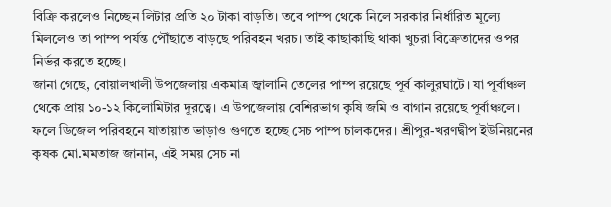বিক্রি করলেও নিচ্ছেন লিটার প্রতি ২০ টাকা বাড়তি। তবে পাম্প থেকে নিলে সরকার নির্ধারিত মূল্যে মিললেও তা পাম্প পর্যন্ত পৌঁছাতে বাড়ছে পরিবহন খরচ। তাই কাছাকাছি থাকা খুচরা বিক্রেতাদের ওপর নির্ভর করতে হচ্ছে।
জানা গেছে, বোয়ালখালী উপজেলায় একমাত্র জ্বালানি তেলের পাম্প রয়েছে পূর্ব কালুরঘাটে। যা পূর্বাঞ্চল থেকে প্রায় ১০-১২ কিলোমিটার দূরত্বে। এ উপজেলায় বেশিরভাগ কৃষি জমি ও বাগান রয়েছে পূর্বাঞ্চলে। ফলে ডিজেল পরিবহনে যাতায়াত ভাড়াও গুণতে হচ্ছে সেচ পাম্প চালকদের। শ্রীপুর-খরণদ্বীপ ইউনিয়নের কৃষক মো.মমতাজ জানান, এই সময় সেচ না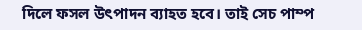দিলে ফসল উৎপাদন ব্যাহত হবে। তাই সেচ পাম্প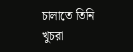চালাতে তিনি খুচরা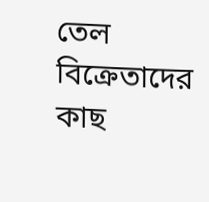তেল বিক্রেতাদের কাছ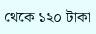থেকে ১২০ টাকা